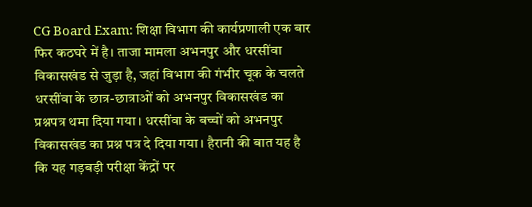CG Board Exam: शिक्षा विभाग की कार्यप्रणाली एक बार फिर कठघरे में है। ताजा मामला अभनपुर और धरसींवा विकासखंड से जुड़ा है, जहां विभाग की गंभीर चूक के चलते धरसींवा के छात्र-छात्राओं को अभनपुर विकासखंड का प्रश्नपत्र थमा दिया गया। धरसींवा के बच्चों को अभनपुर विकासखंड का प्रश्न पत्र दे दिया गया। हैरानी की बात यह है कि यह गड़बड़ी परीक्षा केंद्रों पर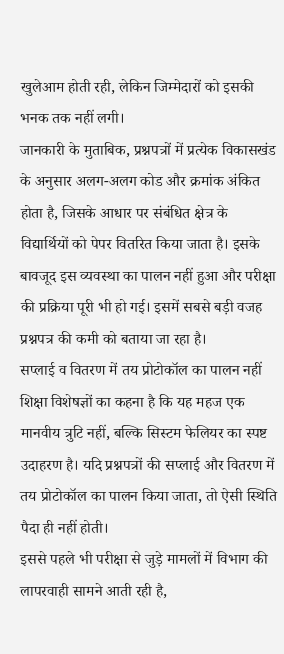खुलेआम होती रही, लेकिन जिम्मेदारों को इसकी भनक तक नहीं लगी।
जानकारी के मुताबिक, प्रश्नपत्रों में प्रत्येक विकासखंड के अनुसार अलग-अलग कोड और क्रमांक अंकित होता है, जिसके आधार पर संबंधित क्षेत्र के विद्यार्थियों को पेपर वितरित किया जाता है। इसके बावजूद इस व्यवस्था का पालन नहीं हुआ और परीक्षा की प्रक्रिया पूरी भी हो गई। इसमें सबसे बड़ी वजह प्रश्नपत्र की कमी को बताया जा रहा है।
सप्लाई व वितरण में तय प्रोटोकॉल का पालन नहीं
शिक्षा विशेषज्ञों का कहना है कि यह महज एक मानवीय त्रुटि नहीं, बल्कि सिस्टम फेलियर का स्पष्ट उदाहरण है। यदि प्रश्नपत्रों की सप्लाई और वितरण में तय प्रोटोकॉल का पालन किया जाता, तो ऐसी स्थिति पैदा ही नहीं होती।
इससे पहले भी परीक्षा से जुड़े मामलों में विभाग की लापरवाही सामने आती रही है,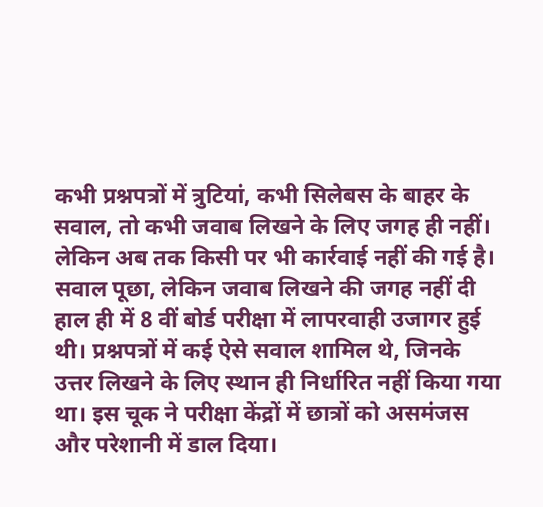कभी प्रश्नपत्रों में त्रुटियां, कभी सिलेबस के बाहर के सवाल, तो कभी जवाब लिखने के लिए जगह ही नहीं। लेकिन अब तक किसी पर भी कार्रवाई नहीं की गई है।
सवाल पूछा, लेकिन जवाब लिखने की जगह नहीं दी
हाल ही में 8 वीं बोर्ड परीक्षा में लापरवाही उजागर हुई थी। प्रश्नपत्रों में कई ऐसे सवाल शामिल थे, जिनके उत्तर लिखने के लिए स्थान ही निर्धारित नहीं किया गया था। इस चूक ने परीक्षा केंद्रों में छात्रों को असमंजस और परेशानी में डाल दिया।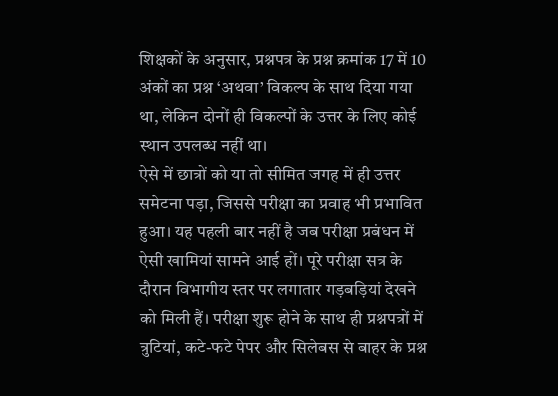शिक्षकों के अनुसार, प्रश्नपत्र के प्रश्न क्रमांक 17 में 10 अंकों का प्रश्न ‘अथवा’ विकल्प के साथ दिया गया था, लेकिन दोनों ही विकल्पों के उत्तर के लिए कोई स्थान उपलब्ध नहीं था।
ऐसे में छात्रों को या तो सीमित जगह में ही उत्तर समेटना पड़ा, जिससे परीक्षा का प्रवाह भी प्रभावित हुआ। यह पहली बार नहीं है जब परीक्षा प्रबंधन में ऐसी खामियां सामने आई हों। पूरे परीक्षा सत्र के दौरान विभागीय स्तर पर लगातार गड़बड़ियां देखने को मिली हैं। परीक्षा शुरू होने के साथ ही प्रश्नपत्रों में त्रुटियां, कटे-फटे पेपर और सिलेबस से बाहर के प्रश्न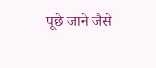पूछे जाने जैसे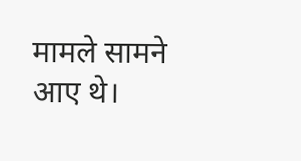मामले सामने आए थे।